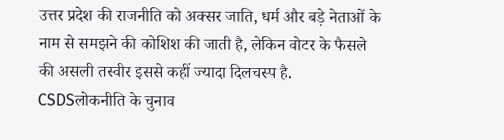उत्तर प्रदेश की राजनीति को अक्सर जाति, धर्म और बड़े नेताओं के नाम से समझने की कोशिश की जाती है, लेकिन वोटर के फैसले की असली तस्वीर इससे कहीं ज्यादा दिलचस्प है. CSDSलोकनीति के चुनाव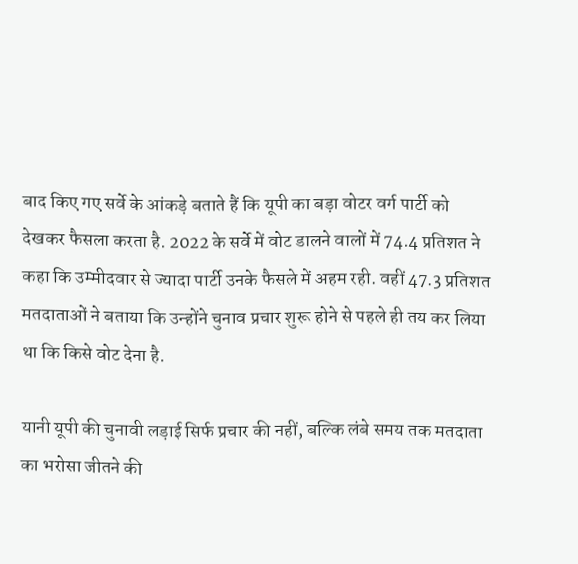बाद किए गए सर्वे के आंकड़े बताते हैं कि यूपी का बड़ा वोटर वर्ग पार्टी को देखकर फैसला करता है. 2022 के सर्वे में वोट डालने वालों में 74.4 प्रतिशत ने कहा कि उम्मीदवार से ज्यादा पार्टी उनके फैसले में अहम रही. वहीं 47.3 प्रतिशत मतदाताओं ने बताया कि उन्होंने चुनाव प्रचार शुरू होने से पहले ही तय कर लिया था कि किसे वोट देना है.

यानी यूपी की चुनावी लड़ाई सिर्फ प्रचार की नहीं, बल्कि लंबे समय तक मतदाता का भरोसा जीतने की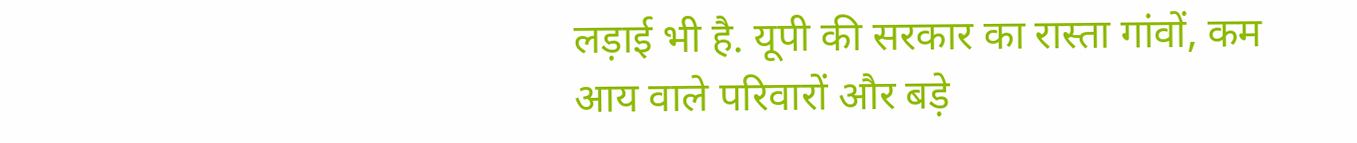लड़ाई भी है. यूपी की सरकार का रास्ता गांवों, कम आय वाले परिवारों और बड़े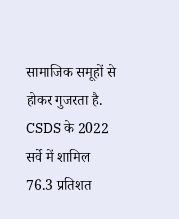सामाजिक समूहों से होकर गुजरता है. CSDS के 2022 सर्वे में शामिल 76.3 प्रतिशत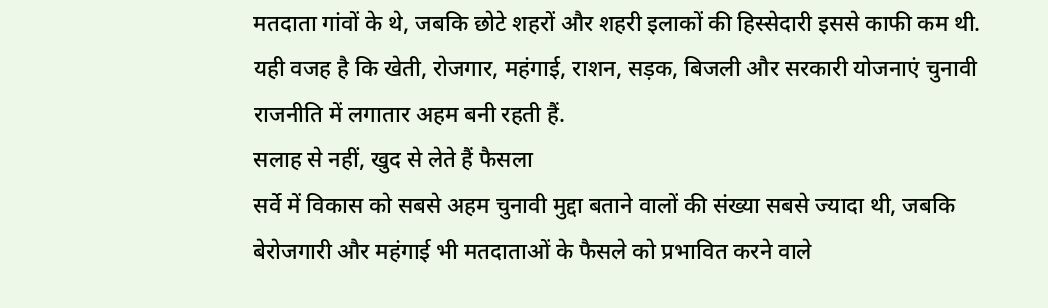मतदाता गांवों के थे, जबकि छोटे शहरों और शहरी इलाकों की हिस्सेदारी इससे काफी कम थी. यही वजह है कि खेती, रोजगार, महंगाई, राशन, सड़क, बिजली और सरकारी योजनाएं चुनावी राजनीति में लगातार अहम बनी रहती हैं.
सलाह से नहीं, खुद से लेते हैं फैसला
सर्वे में विकास को सबसे अहम चुनावी मुद्दा बताने वालों की संख्या सबसे ज्यादा थी, जबकि बेरोजगारी और महंगाई भी मतदाताओं के फैसले को प्रभावित करने वाले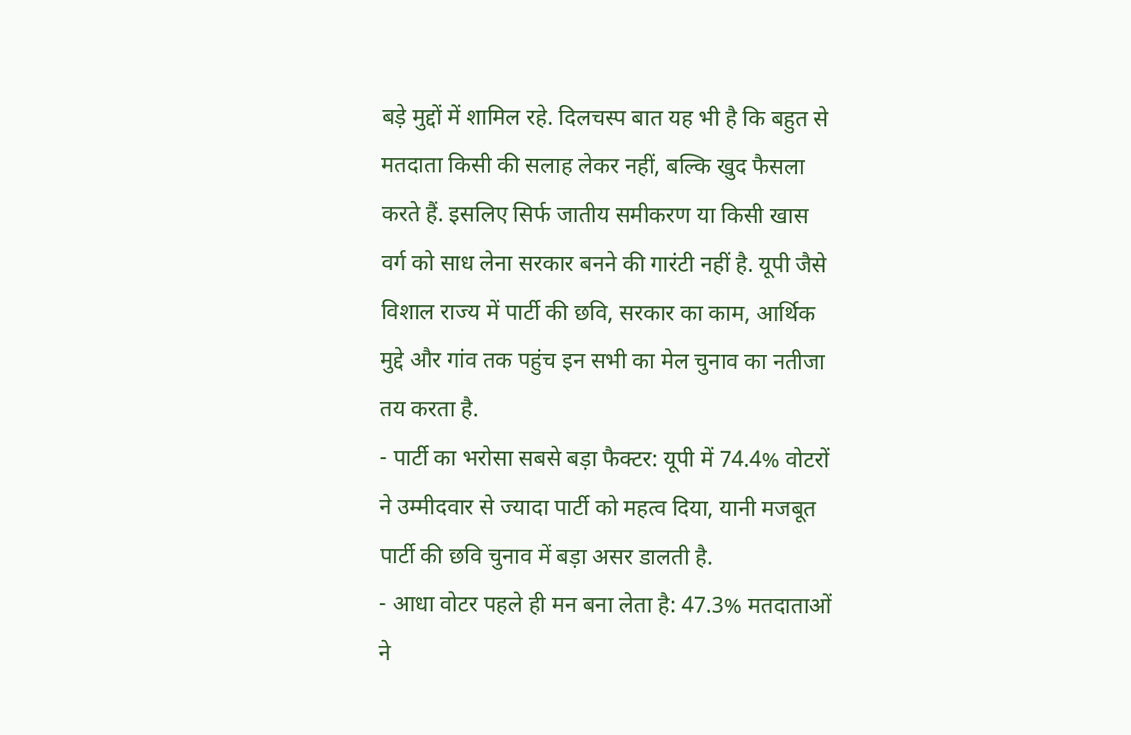बड़े मुद्दों में शामिल रहे. दिलचस्प बात यह भी है कि बहुत से मतदाता किसी की सलाह लेकर नहीं, बल्कि खुद फैसला करते हैं. इसलिए सिर्फ जातीय समीकरण या किसी खास वर्ग को साध लेना सरकार बनने की गारंटी नहीं है. यूपी जैसे विशाल राज्य में पार्टी की छवि, सरकार का काम, आर्थिक मुद्दे और गांव तक पहुंच इन सभी का मेल चुनाव का नतीजा तय करता है.
- पार्टी का भरोसा सबसे बड़ा फैक्टर: यूपी में 74.4% वोटरों ने उम्मीदवार से ज्यादा पार्टी को महत्व दिया, यानी मजबूत पार्टी की छवि चुनाव में बड़ा असर डालती है.
- आधा वोटर पहले ही मन बना लेता है: 47.3% मतदाताओं ने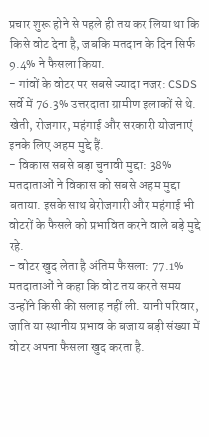प्रचार शुरू होने से पहले ही तय कर लिया था कि किसे वोट देना है, जबकि मतदान के दिन सिर्फ 9.4% ने फैसला किया.
- गांवों के वोटर पर सबसे ज्यादा नजर: CSDS सर्वे में 76.3% उत्तरदाता ग्रामीण इलाकों से थे. खेती, रोजगार, महंगाई और सरकारी योजनाएं इनके लिए अहम मुद्दे हैं.
- विकास सबसे बड़ा चुनावी मुद्दा: 38% मतदाताओं ने विकास को सबसे अहम मुद्दा बताया. इसके साथ बेरोजगारी और महंगाई भी वोटरों के फैसले को प्रभावित करने वाले बड़े मुद्दे रहे.
- वोटर खुद लेता है अंतिम फैसला: 77.1% मतदाताओं ने कहा कि वोट तय करते समय उन्होंने किसी की सलाह नहीं ली. यानी परिवार, जाति या स्थानीय प्रभाव के बजाय बड़ी संख्या में वोटर अपना फैसला खुद करता है.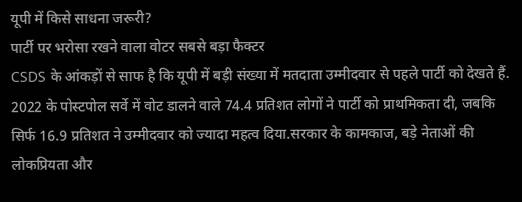यूपी में किसे साधना जरूरी?
पार्टी पर भरोसा रखने वाला वोटर सबसे बड़ा फैक्टर
CSDS के आंकड़ों से साफ है कि यूपी में बड़ी संख्या में मतदाता उम्मीदवार से पहले पार्टी को देखते हैं. 2022 के पोस्टपोल सर्वे में वोट डालने वाले 74.4 प्रतिशत लोगों ने पार्टी को प्राथमिकता दी, जबकि सिर्फ 16.9 प्रतिशत ने उम्मीदवार को ज्यादा महत्व दिया.सरकार के कामकाज, बड़े नेताओं की लोकप्रियता और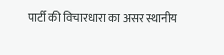पार्टी की विचारधारा का असर स्थानीय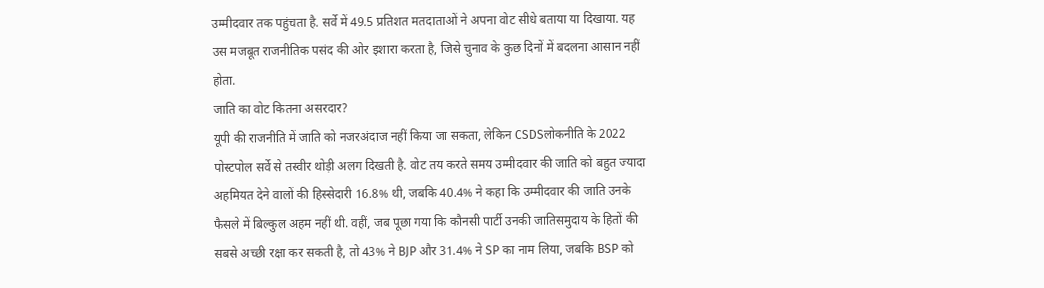उम्मीदवार तक पहुंचता है. सर्वे में 49.5 प्रतिशत मतदाताओं ने अपना वोट सीधे बताया या दिखाया. यह उस मजबूत राजनीतिक पसंद की ओर इशारा करता है, जिसे चुनाव के कुछ दिनों में बदलना आसान नहीं होता.
जाति का वोट कितना असरदार?
यूपी की राजनीति में जाति को नजरअंदाज नहीं किया जा सकता, लेकिन CSDSलोकनीति के 2022 पोस्टपोल सर्वे से तस्वीर थोड़ी अलग दिखती है. वोट तय करते समय उम्मीदवार की जाति को बहुत ज्यादा अहमियत देने वालों की हिस्सेदारी 16.8% थी, जबकि 40.4% ने कहा कि उम्मीदवार की जाति उनके फैसले में बिल्कुल अहम नहीं थी. वहीं, जब पूछा गया कि कौनसी पार्टी उनकी जातिसमुदाय के हितों की सबसे अच्छी रक्षा कर सकती है, तो 43% ने BJP और 31.4% ने SP का नाम लिया, जबकि BSP को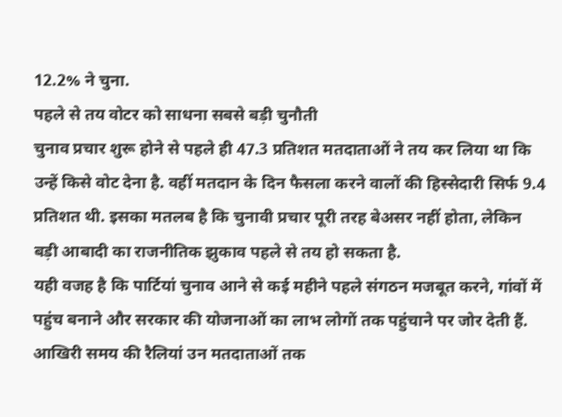12.2% ने चुना.
पहले से तय वोटर को साधना सबसे बड़ी चुनौती
चुनाव प्रचार शुरू होने से पहले ही 47.3 प्रतिशत मतदाताओं ने तय कर लिया था कि उन्हें किसे वोट देना है. वहीं मतदान के दिन फैसला करने वालों की हिस्सेदारी सिर्फ 9.4 प्रतिशत थी. इसका मतलब है कि चुनावी प्रचार पूरी तरह बेअसर नहीं होता, लेकिन बड़ी आबादी का राजनीतिक झुकाव पहले से तय हो सकता है.
यही वजह है कि पार्टियां चुनाव आने से कई महीने पहले संगठन मजबूत करने, गांवों में पहुंच बनाने और सरकार की योजनाओं का लाभ लोगों तक पहुंचाने पर जोर देती हैं. आखिरी समय की रैलियां उन मतदाताओं तक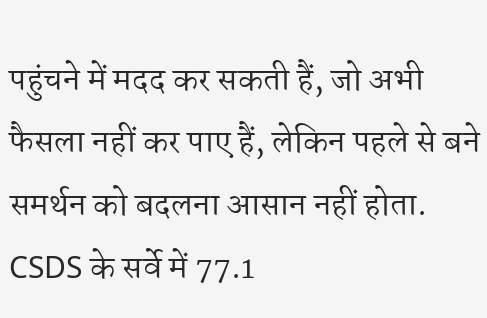पहुंचने में मदद कर सकती हैं, जो अभी फैसला नहीं कर पाए हैं, लेकिन पहले से बने समर्थन को बदलना आसान नहीं होता. CSDS के सर्वे में 77.1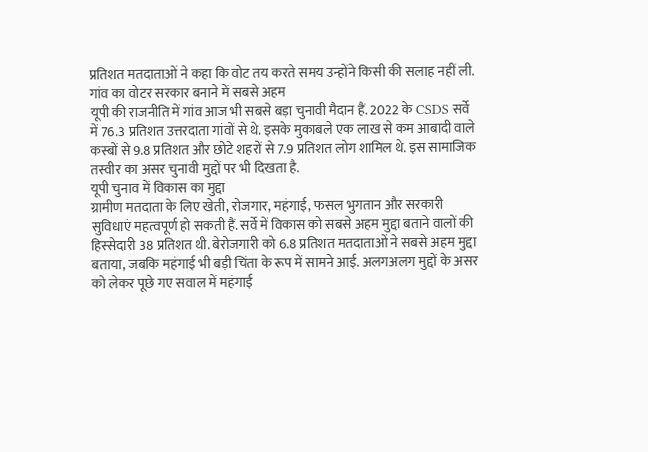प्रतिशत मतदाताओं ने कहा कि वोट तय करते समय उन्होंने किसी की सलाह नहीं ली.
गांव का वोटर सरकार बनाने में सबसे अहम
यूपी की राजनीति में गांव आज भी सबसे बड़ा चुनावी मैदान हैं. 2022 के CSDS सर्वे में 76.3 प्रतिशत उत्तरदाता गांवों से थे. इसके मुकाबले एक लाख से कम आबादी वाले कस्बों से 9.8 प्रतिशत और छोटे शहरों से 7.9 प्रतिशत लोग शामिल थे. इस सामाजिक तस्वीर का असर चुनावी मुद्दों पर भी दिखता है.
यूपी चुनाव में विकास का मुद्दा
ग्रामीण मतदाता के लिए खेती, रोजगार, महंगाई, फसल भुगतान और सरकारी सुविधाएं महत्वपूर्ण हो सकती हैं. सर्वे में विकास को सबसे अहम मुद्दा बताने वालों की हिस्सेदारी 38 प्रतिशत थी. बेरोजगारी को 6.8 प्रतिशत मतदाताओं ने सबसे अहम मुद्दा बताया, जबकि महंगाई भी बड़ी चिंता के रूप में सामने आई. अलगअलग मुद्दों के असर को लेकर पूछे गए सवाल में महंगाई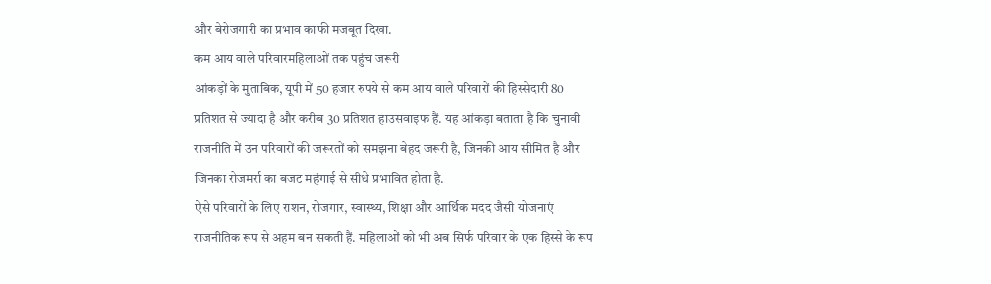और बेरोजगारी का प्रभाव काफी मजबूत दिखा.
कम आय वाले परिवारमहिलाओं तक पहुंच जरूरी
आंकड़ों के मुताबिक, यूपी में 50 हजार रुपये से कम आय वाले परिवारों की हिस्सेदारी 80 प्रतिशत से ज्यादा है और करीब 30 प्रतिशत हाउसवाइफ हैं. यह आंकड़ा बताता है कि चुनावी राजनीति में उन परिवारों की जरूरतों को समझना बेहद जरूरी है, जिनकी आय सीमित है और जिनका रोजमर्रा का बजट महंगाई से सीधे प्रभावित होता है.
ऐसे परिवारों के लिए राशन, रोजगार, स्वास्थ्य, शिक्षा और आर्थिक मदद जैसी योजनाएं राजनीतिक रूप से अहम बन सकती हैं. महिलाओं को भी अब सिर्फ परिवार के एक हिस्से के रूप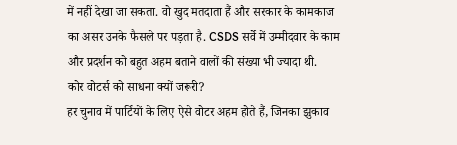में नहीं देखा जा सकता. वो खुद मतदाता हैं और सरकार के कामकाज का असर उनके फैसले पर पड़ता है. CSDS सर्वे में उम्मीदवार के काम और प्रदर्शन को बहुत अहम बताने वालों की संख्या भी ज्यादा थी.
कोर वोटर्स को साधना क्यों जरूरी?
हर चुनाव में पार्टियों के लिए ऐसे वोटर अहम होते हैं, जिनका झुकाव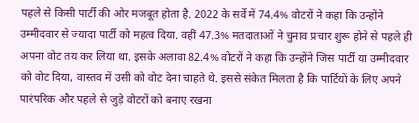पहले से किसी पार्टी की ओर मजबूत होता है. 2022 के सर्वे में 74.4% वोटरों ने कहा कि उन्होंने उम्मीदवार से ज्यादा पार्टी को महत्व दिया. वहीं 47.3% मतदाताओं ने चुनाव प्रचार शुरू होने से पहले ही अपना वोट तय कर लिया था. इसके अलावा 82.4% वोटरों ने कहा कि उन्होंने जिस पार्टी या उम्मीदवार को वोट दिया, वास्तव में उसी को वोट देना चाहते थे. इससे संकेत मिलता है कि पार्टियों के लिए अपने पारंपरिक और पहले से जुड़े वोटरों को बनाए रखना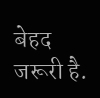बेहद जरूरी है.